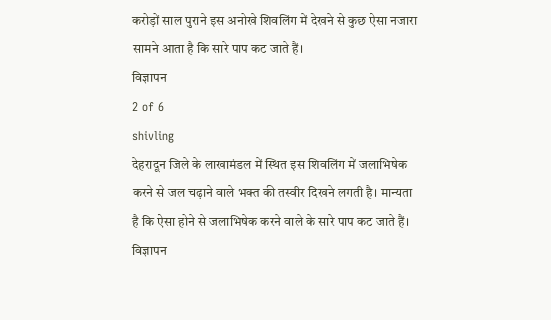करोड़ों साल पुराने इस अनोखे शिवलिंग में देखने से कुछ ऐसा नजारा सामने आता है कि सारे पाप कट जाते हैं।
विज्ञापन
2 of 6
shivling
देहरादून जिले के लाखामंडल में स्थित इस शिवलिंग में जलाभिषेक करने से जल चढ़ाने वाले भक्त की तस्वीर दिखने लगती है। मान्यता है कि ऐसा होने से जलाभिषेक करने वाले के सारे पाप कट जाते हैं।
विज्ञापन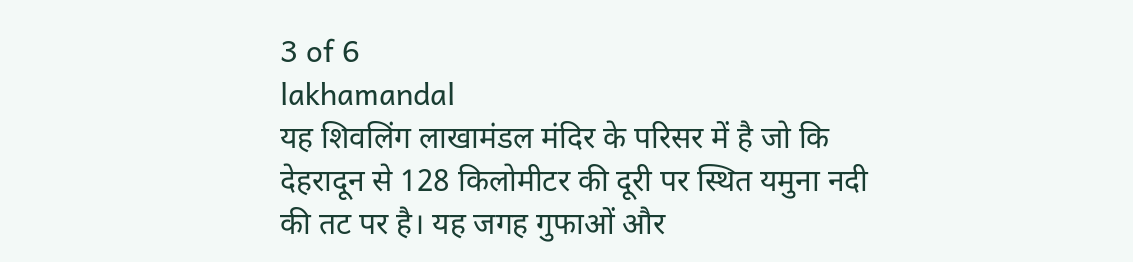3 of 6
lakhamandal
यह शिवलिंग लाखामंडल मंदिर के परिसर में है जो कि देहरादून से 128 किलोमीटर की दूरी पर स्थित यमुना नदी की तट पर है। यह जगह गुफाओं और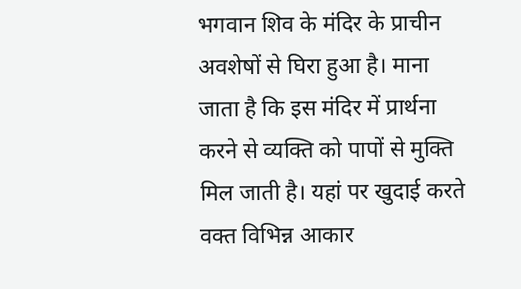भगवान शिव के मंदिर के प्राचीन अवशेषों से घिरा हुआ है। माना जाता है कि इस मंदिर में प्रार्थना करने से व्यक्ति को पापों से मुक्ति मिल जाती है। यहां पर खुदाई करते वक्त विभिन्न आकार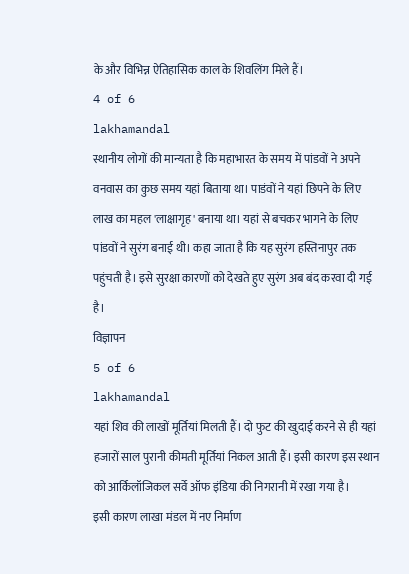के और विभिन्न ऐतिहासिक काल के शिवलिंग मिले हैं।
4 of 6
lakhamandal
स्थानीय लोगों की मान्यता है कि महाभारत के समय में पांडवों ने अपने वनवास का कुछ समय यहां बिताया था। पाडंवों ने यहां छिपने के लिए लाख का महल 'लाक्षागृह' बनाया था। यहां से बचकर भागने के लिए पांडवों ने सुरंग बनाई थी। कहा जाता है कि यह सुरंग हस्तिनापुर तक पहुंचती है। इसे सुरक्षा कारणों को देखते हुए सुरंग अब बंद करवा दी गई है।
विज्ञापन
5 of 6
lakhamandal
यहां शिव की लाखों मूर्तियां मिलती हैं। दो फुट की खुदाई करने से ही यहां हजारों साल पुरानी कीमती मूर्तियां निकल आती हैं। इसी कारण इस स्थान को आर्किलॉजिकल सर्वे ऑफ इंडिया की निगरानी में रखा गया है।
इसी कारण लाखा मंडल में नए निर्माण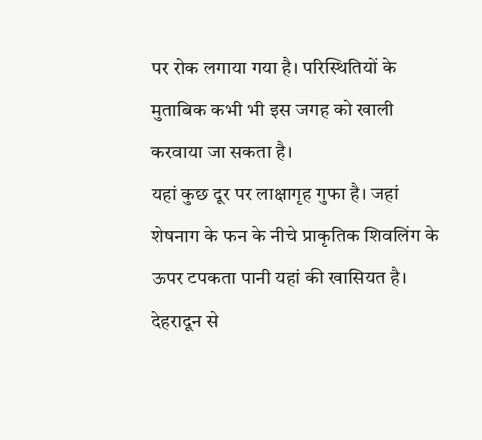पर रोक लगाया गया है। परिस्थितियों के मुताबिक कभी भी इस जगह को खाली करवाया जा सकता है।
यहां कुछ दूर पर लाक्षागृह गुफा है। जहां शेषनाग के फन के नीचे प्राकृतिक शिवलिंग के ऊपर टपकता पानी यहां की खासियत है। देहरादून से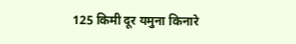125 किमी दूर यमुना किनारे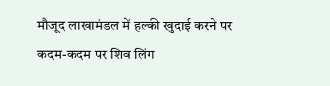मौजूद लाखामंडल में हल्की खुदाई करने पर कदम-कदम पर शिव लिंग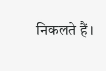निकलते हैं।